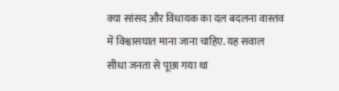क्या सांसद और विधायक का दल बदलना वास्तव में विश्वासघात माना जाना चाहिए. यह सवाल सीधा जनता से पूछा गया था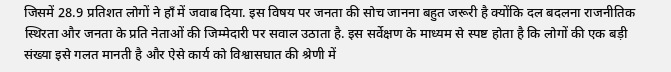जिसमें 28.9 प्रतिशत लोगों ने हाँ में जवाब दिया. इस विषय पर जनता की सोच जानना बहुत जरूरी है क्योंकि दल बदलना राजनीतिक स्थिरता और जनता के प्रति नेताओं की जिम्मेदारी पर सवाल उठाता है. इस सर्वेक्षण के माध्यम से स्पष्ट होता है कि लोगों की एक बड़ी संख्या इसे गलत मानती है और ऐसे कार्य को विश्वासघात की श्रेणी में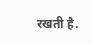रखती है.